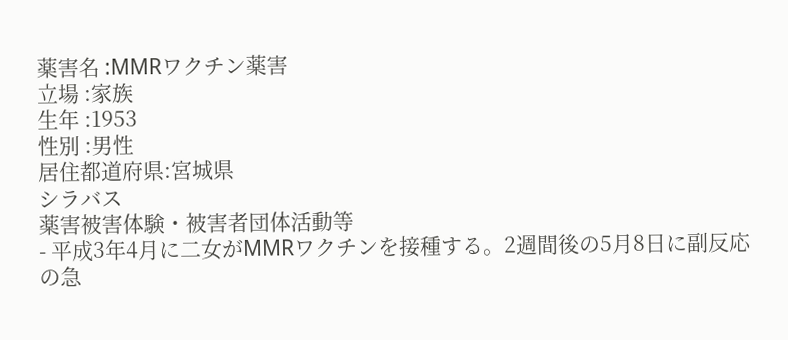薬害名 :MMRワクチン薬害
立場 :家族
生年 :1953
性別 :男性
居住都道府県:宮城県
シラバス
薬害被害体験・被害者団体活動等
- 平成3年4月に二女がMMRワクチンを接種する。2週間後の5月8日に副反応の急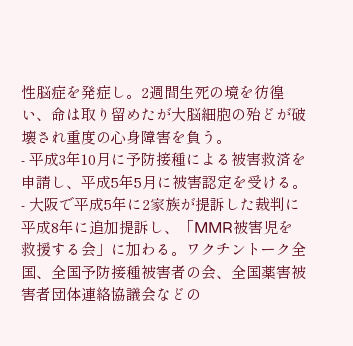性脳症を発症し。2週間生死の境を彷徨い、命は取り留めたが大脳細胞の殆どが破壊され重度の心身障害を負う。
- 平成3年10月に予防接種による被害救済を申請し、平成5年5月に被害認定を受ける。
- 大阪で平成5年に2家族が提訴した裁判に平成8年に追加提訴し、「MMR被害児を救援する会」に加わる。ワクチントーク全国、全国予防接種被害者の会、全国薬害被害者団体連絡協議会などの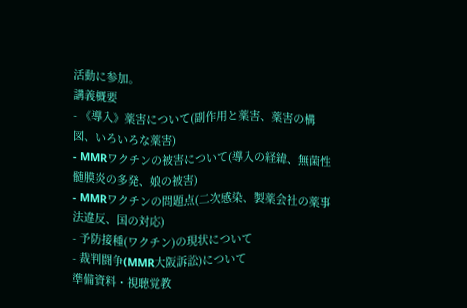活動に参加。
講義概要
- 《導入》薬害について(副作用と薬害、薬害の構図、いろいろな薬害)
- MMRワクチンの被害について(導入の経緯、無菌性髄膜炎の多発、娘の被害)
- MMRワクチンの問題点(二次感染、製薬会社の薬事法違反、国の対応)
- 予防接種(ワクチン)の現状について
- 裁判闘争(MMR大阪訴訟)について
準備資料・視聴覚教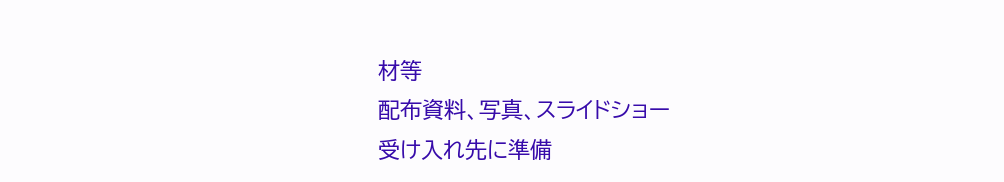材等
配布資料、写真、スライドショー
受け入れ先に準備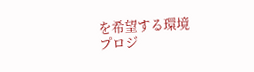を希望する環境
プロジ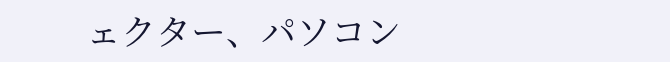ェクター、パソコン